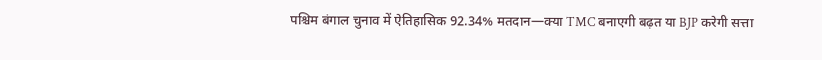पश्चिम बंगाल चुनाव में ऐतिहासिक 92.34% मतदान—क्या TMC बनाएगी बढ़त या BJP करेगी सत्ता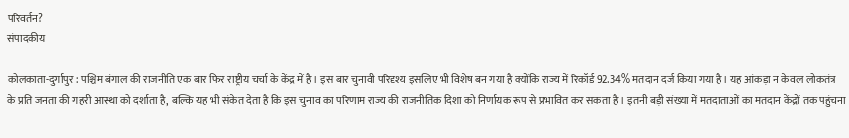परिवर्तन?
संपादकीय

कोलकाता-दुर्गापुर : पश्चिम बंगाल की राजनीति एक बार फिर राष्ट्रीय चर्चा के केंद्र में है। इस बार चुनावी परिदृश्य इसलिए भी विशेष बन गया है क्योंकि राज्य में रिकॉर्ड 92.34% मतदान दर्ज किया गया है। यह आंकड़ा न केवल लोकतंत्र के प्रति जनता की गहरी आस्था को दर्शाता है, बल्कि यह भी संकेत देता है कि इस चुनाव का परिणाम राज्य की राजनीतिक दिशा को निर्णायक रूप से प्रभावित कर सकता है। इतनी बड़ी संख्या में मतदाताओं का मतदान केंद्रों तक पहुंचना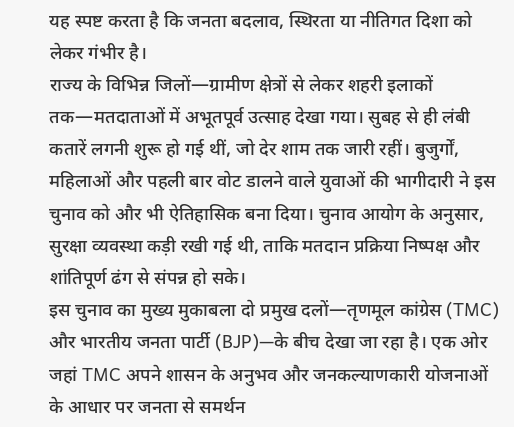यह स्पष्ट करता है कि जनता बदलाव, स्थिरता या नीतिगत दिशा को लेकर गंभीर है।
राज्य के विभिन्न जिलों—ग्रामीण क्षेत्रों से लेकर शहरी इलाकों तक—मतदाताओं में अभूतपूर्व उत्साह देखा गया। सुबह से ही लंबी कतारें लगनी शुरू हो गई थीं, जो देर शाम तक जारी रहीं। बुजुर्गों, महिलाओं और पहली बार वोट डालने वाले युवाओं की भागीदारी ने इस चुनाव को और भी ऐतिहासिक बना दिया। चुनाव आयोग के अनुसार, सुरक्षा व्यवस्था कड़ी रखी गई थी, ताकि मतदान प्रक्रिया निष्पक्ष और शांतिपूर्ण ढंग से संपन्न हो सके।
इस चुनाव का मुख्य मुकाबला दो प्रमुख दलों—तृणमूल कांग्रेस (TMC) और भारतीय जनता पार्टी (BJP)—के बीच देखा जा रहा है। एक ओर जहां TMC अपने शासन के अनुभव और जनकल्याणकारी योजनाओं के आधार पर जनता से समर्थन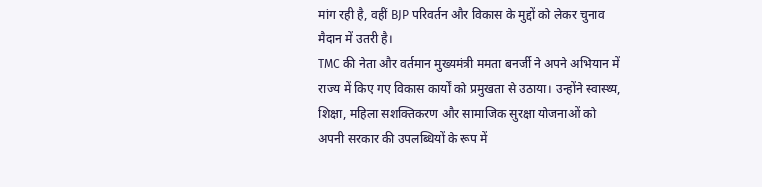मांग रही है, वहीं BJP परिवर्तन और विकास के मुद्दों को लेकर चुनाव मैदान में उतरी है।
TMC की नेता और वर्तमान मुख्यमंत्री ममता बनर्जी ने अपने अभियान में राज्य में किए गए विकास कार्यों को प्रमुखता से उठाया। उन्होंने स्वास्थ्य, शिक्षा, महिला सशक्तिकरण और सामाजिक सुरक्षा योजनाओं को अपनी सरकार की उपलब्धियों के रूप में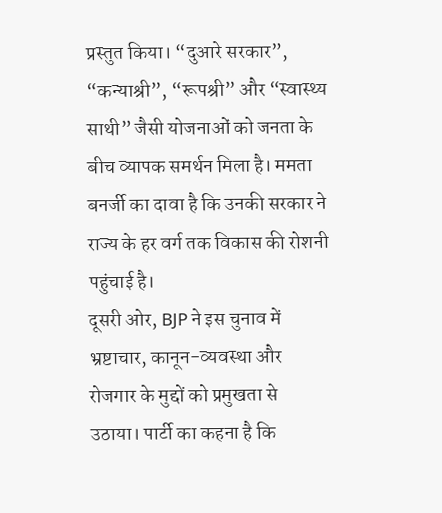प्रस्तुत किया। “दुआरे सरकार”, “कन्याश्री”, “रूपश्री” और “स्वास्थ्य साथी” जैसी योजनाओं को जनता के बीच व्यापक समर्थन मिला है। ममता बनर्जी का दावा है कि उनकी सरकार ने राज्य के हर वर्ग तक विकास की रोशनी पहुंचाई है।
दूसरी ओर, BJP ने इस चुनाव में भ्रष्टाचार, कानून-व्यवस्था और रोजगार के मुद्दों को प्रमुखता से उठाया। पार्टी का कहना है कि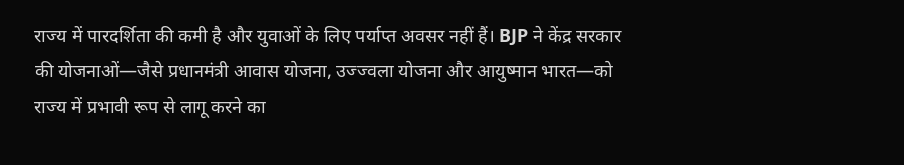राज्य में पारदर्शिता की कमी है और युवाओं के लिए पर्याप्त अवसर नहीं हैं। BJP ने केंद्र सरकार की योजनाओं—जैसे प्रधानमंत्री आवास योजना, उज्ज्वला योजना और आयुष्मान भारत—को राज्य में प्रभावी रूप से लागू करने का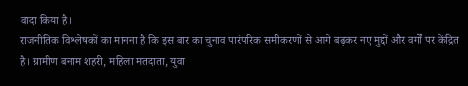वादा किया है।
राजनीतिक विश्लेषकों का मानना है कि इस बार का चुनाव पारंपरिक समीकरणों से आगे बढ़कर नए मुद्दों और वर्गों पर केंद्रित है। ग्रामीण बनाम शहरी, महिला मतदाता, युवा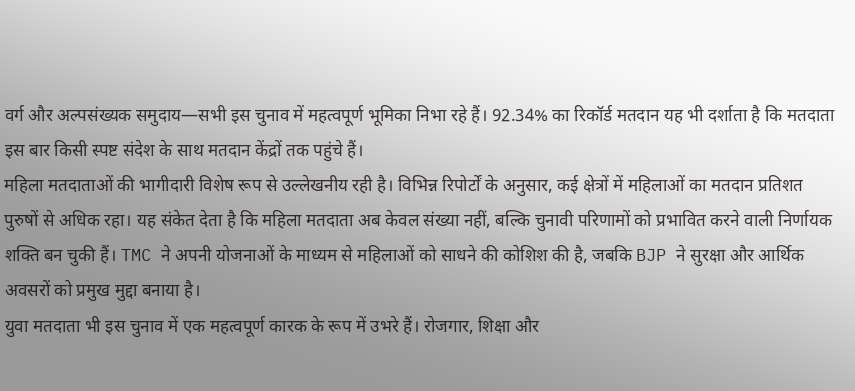वर्ग और अल्पसंख्यक समुदाय—सभी इस चुनाव में महत्वपूर्ण भूमिका निभा रहे हैं। 92.34% का रिकॉर्ड मतदान यह भी दर्शाता है कि मतदाता इस बार किसी स्पष्ट संदेश के साथ मतदान केंद्रों तक पहुंचे हैं।
महिला मतदाताओं की भागीदारी विशेष रूप से उल्लेखनीय रही है। विभिन्न रिपोर्टों के अनुसार, कई क्षेत्रों में महिलाओं का मतदान प्रतिशत पुरुषों से अधिक रहा। यह संकेत देता है कि महिला मतदाता अब केवल संख्या नहीं, बल्कि चुनावी परिणामों को प्रभावित करने वाली निर्णायक शक्ति बन चुकी हैं। TMC ने अपनी योजनाओं के माध्यम से महिलाओं को साधने की कोशिश की है, जबकि BJP ने सुरक्षा और आर्थिक अवसरों को प्रमुख मुद्दा बनाया है।
युवा मतदाता भी इस चुनाव में एक महत्वपूर्ण कारक के रूप में उभरे हैं। रोजगार, शिक्षा और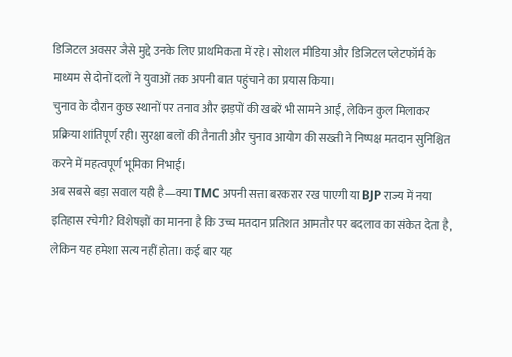डिजिटल अवसर जैसे मुद्दे उनके लिए प्राथमिकता में रहे। सोशल मीडिया और डिजिटल प्लेटफॉर्म के माध्यम से दोनों दलों ने युवाओं तक अपनी बात पहुंचाने का प्रयास किया।
चुनाव के दौरान कुछ स्थानों पर तनाव और झड़पों की खबरें भी सामने आईं, लेकिन कुल मिलाकर प्रक्रिया शांतिपूर्ण रही। सुरक्षा बलों की तैनाती और चुनाव आयोग की सख्ती ने निष्पक्ष मतदान सुनिश्चित करने में महत्वपूर्ण भूमिका निभाई।
अब सबसे बड़ा सवाल यही है—क्या TMC अपनी सत्ता बरकरार रख पाएगी या BJP राज्य में नया इतिहास रचेगी? विशेषज्ञों का मानना है कि उच्च मतदान प्रतिशत आमतौर पर बदलाव का संकेत देता है, लेकिन यह हमेशा सत्य नहीं होता। कई बार यह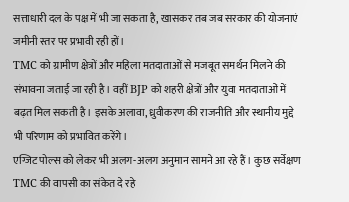सत्ताधारी दल के पक्ष में भी जा सकता है, खासकर तब जब सरकार की योजनाएं जमीनी स्तर पर प्रभावी रही हों।
TMC को ग्रामीण क्षेत्रों और महिला मतदाताओं से मजबूत समर्थन मिलने की संभावना जताई जा रही है। वहीं BJP को शहरी क्षेत्रों और युवा मतदाताओं में बढ़त मिल सकती है। इसके अलावा, ध्रुवीकरण की राजनीति और स्थानीय मुद्दे भी परिणाम को प्रभावित करेंगे।
एग्जिट पोल्स को लेकर भी अलग-अलग अनुमान सामने आ रहे हैं। कुछ सर्वेक्षण TMC की वापसी का संकेत दे रहे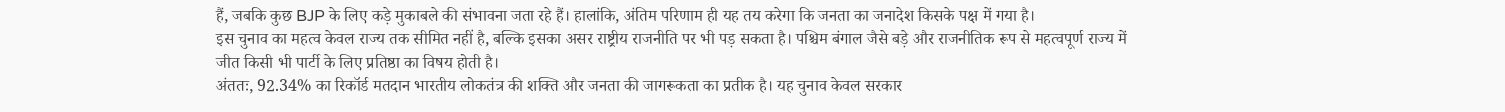हैं, जबकि कुछ BJP के लिए कड़े मुकाबले की संभावना जता रहे हैं। हालांकि, अंतिम परिणाम ही यह तय करेगा कि जनता का जनादेश किसके पक्ष में गया है।
इस चुनाव का महत्व केवल राज्य तक सीमित नहीं है, बल्कि इसका असर राष्ट्रीय राजनीति पर भी पड़ सकता है। पश्चिम बंगाल जैसे बड़े और राजनीतिक रूप से महत्वपूर्ण राज्य में जीत किसी भी पार्टी के लिए प्रतिष्ठा का विषय होती है।
अंततः, 92.34% का रिकॉर्ड मतदान भारतीय लोकतंत्र की शक्ति और जनता की जागरूकता का प्रतीक है। यह चुनाव केवल सरकार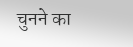चुनने का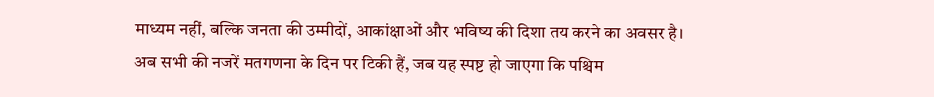माध्यम नहीं, बल्कि जनता की उम्मीदों, आकांक्षाओं और भविष्य की दिशा तय करने का अवसर है।
अब सभी की नजरें मतगणना के दिन पर टिकी हैं, जब यह स्पष्ट हो जाएगा कि पश्चिम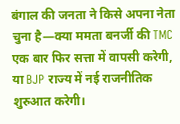बंगाल की जनता ने किसे अपना नेता चुना है—क्या ममता बनर्जी की TMC एक बार फिर सत्ता में वापसी करेगी, या BJP राज्य में नई राजनीतिक शुरुआत करेगी।